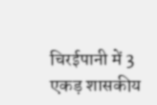चिरईपानी में 3 एकड़ शासकीय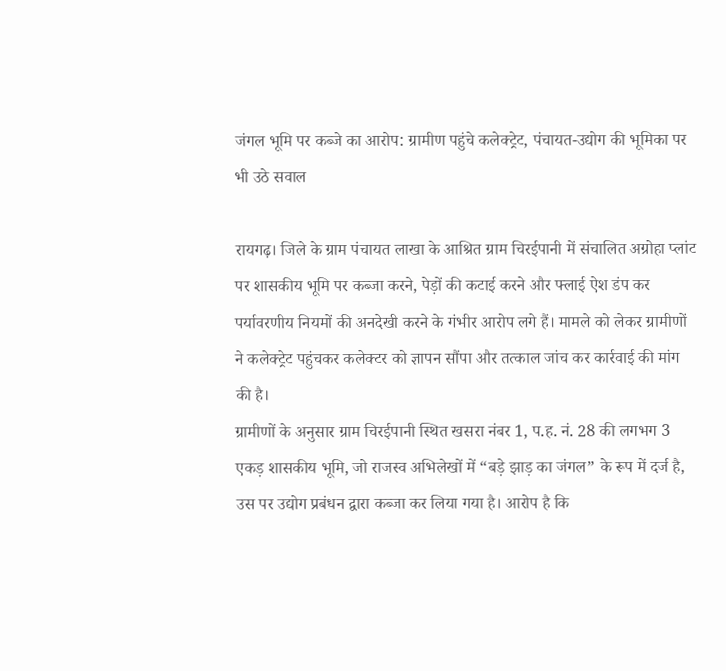जंगल भूमि पर कब्जे का आरोप: ग्रामीण पहुंचे कलेक्ट्रेट, पंचायत-उद्योग की भूमिका पर भी उठे सवाल

रायगढ़। जिले के ग्राम पंचायत लाखा के आश्रित ग्राम चिरईपानी में संचालित अग्रोहा प्लांट पर शासकीय भूमि पर कब्जा करने, पेड़ों की कटाई करने और फ्लाई ऐश डंप कर पर्यावरणीय नियमों की अनदेखी करने के गंभीर आरोप लगे हैं। मामले को लेकर ग्रामीणों ने कलेक्ट्रेट पहुंचकर कलेक्टर को ज्ञापन सौंपा और तत्काल जांच कर कार्रवाई की मांग की है।
ग्रामीणों के अनुसार ग्राम चिरईपानी स्थित खसरा नंबर 1, प.ह. नं. 28 की लगभग 3 एकड़ शासकीय भूमि, जो राजस्व अभिलेखों में “बड़े झाड़ का जंगल” के रूप में दर्ज है, उस पर उद्योग प्रबंधन द्वारा कब्जा कर लिया गया है। आरोप है कि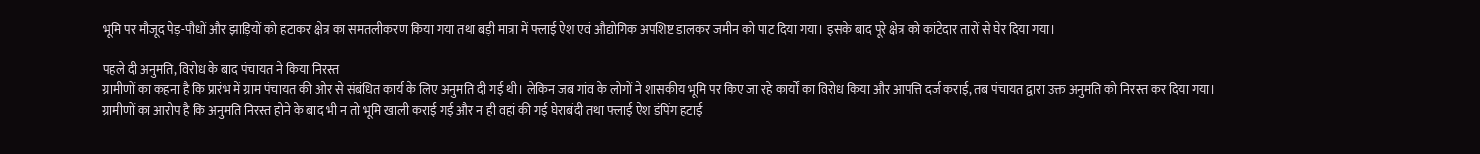भूमि पर मौजूद पेड़-पौधों और झाड़ियों को हटाकर क्षेत्र का समतलीकरण किया गया तथा बड़ी मात्रा में फ्लाई ऐश एवं औद्योगिक अपशिष्ट डालकर जमीन को पाट दिया गया। इसके बाद पूरे क्षेत्र को कांटेदार तारों से घेर दिया गया।

पहले दी अनुमति, विरोध के बाद पंचायत ने किया निरस्त
ग्रामीणों का कहना है कि प्रारंभ में ग्राम पंचायत की ओर से संबंधित कार्य के लिए अनुमति दी गई थी। लेकिन जब गांव के लोगों ने शासकीय भूमि पर किए जा रहे कार्यों का विरोध किया और आपत्ति दर्ज कराई, तब पंचायत द्वारा उक्त अनुमति को निरस्त कर दिया गया।
ग्रामीणों का आरोप है कि अनुमति निरस्त होने के बाद भी न तो भूमि खाली कराई गई और न ही वहां की गई घेराबंदी तथा फ्लाई ऐश डंपिंग हटाई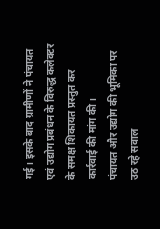गई। इसके बाद ग्रामीणों ने पंचायत एवं उद्योग प्रबंधन के विरुद्ध कलेक्टर के समक्ष शिकायत प्रस्तुत कर कार्रवाई की मांग की।
पंचायत और उद्योग की भूमिका पर उठ रहे सवाल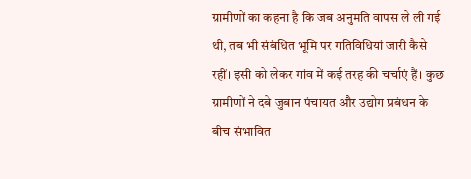ग्रामीणों का कहना है कि जब अनुमति वापस ले ली गई थी, तब भी संबंधित भूमि पर गतिविधियां जारी कैसे रहीं। इसी को लेकर गांव में कई तरह की चर्चाएं हैं। कुछ ग्रामीणों ने दबे जुबान पंचायत और उद्योग प्रबंधन के बीच संभावित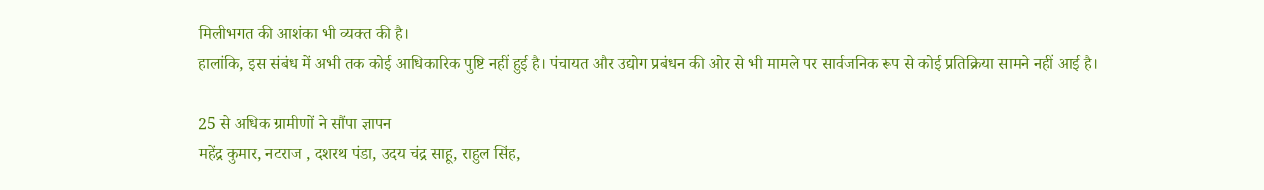मिलीभगत की आशंका भी व्यक्त की है।
हालांकि, इस संबंध में अभी तक कोई आधिकारिक पुष्टि नहीं हुई है। पंचायत और उद्योग प्रबंधन की ओर से भी मामले पर सार्वजनिक रूप से कोई प्रतिक्रिया सामने नहीं आई है।

25 से अधिक ग्रामीणों ने सौंपा ज्ञापन
महेंद्र कुमार, नटराज , दशरथ पंडा, उदय चंद्र साहू, राहुल सिंह,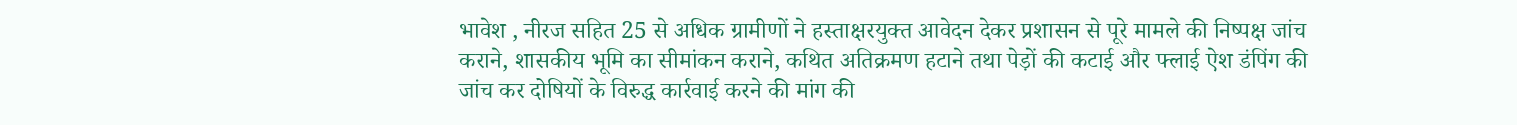भावेश , नीरज सहित 25 से अधिक ग्रामीणों ने हस्ताक्षरयुक्त आवेदन देकर प्रशासन से पूरे मामले की निष्पक्ष जांच कराने, शासकीय भूमि का सीमांकन कराने, कथित अतिक्रमण हटाने तथा पेड़ों की कटाई और फ्लाई ऐश डंपिंग की जांच कर दोषियों के विरुद्ध कार्रवाई करने की मांग की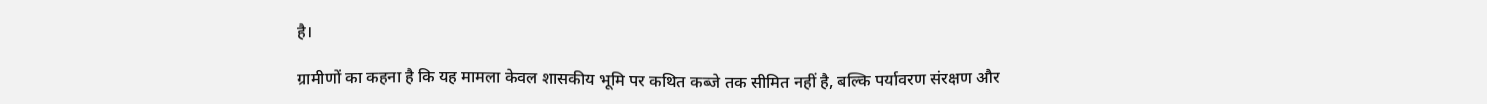है।

ग्रामीणों का कहना है कि यह मामला केवल शासकीय भूमि पर कथित कब्जे तक सीमित नहीं है, बल्कि पर्यावरण संरक्षण और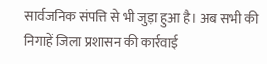सार्वजनिक संपत्ति से भी जुड़ा हुआ है। अब सभी की निगाहें जिला प्रशासन की कार्रवाई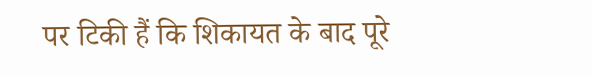पर टिकी हैं कि शिकायत के बाद पूरे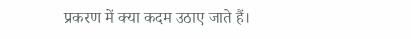प्रकरण में क्या कदम उठाए जाते हैं।